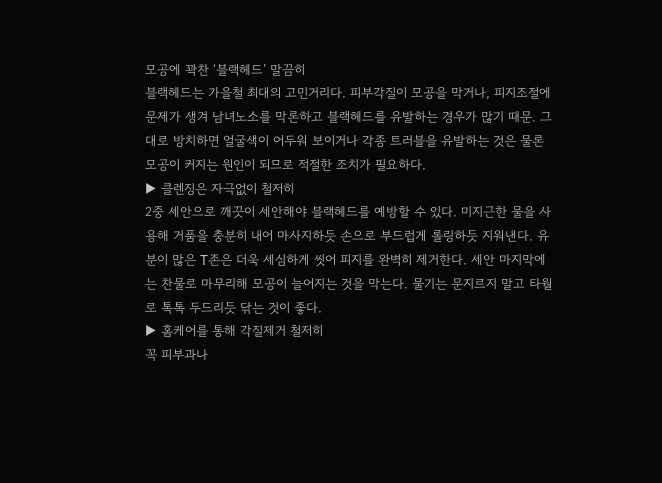모공에 꽉찬 ‘블랙헤드’ 말끔히
블랙헤드는 가을철 최대의 고민거리다. 피부각질이 모공을 막거나, 피지조절에 문제가 생겨 남녀노소를 막론하고 블랙헤드를 유발하는 경우가 많기 때문. 그대로 방치하면 얼굴색이 어두워 보이거나 각종 트러블을 유발하는 것은 물론 모공이 커지는 원인이 되므로 적절한 조치가 필요하다.
▶ 클렌징은 자극없이 철저히
2중 세안으로 깨끗이 세안해야 블랙헤드를 예방할 수 있다. 미지근한 물을 사용해 거품을 충분히 내어 마사지하듯 손으로 부드럽게 롤링하듯 지워낸다. 유분이 많은 T존은 더욱 세심하게 씻어 피지를 완벽히 제거한다. 세안 마지막에는 찬물로 마무리해 모공이 늘어지는 것을 막는다. 물기는 문지르지 말고 타월로 톡톡 두드리듯 닦는 것이 좋다.
▶ 홈케어를 통해 각질제거 철저히
꼭 피부과나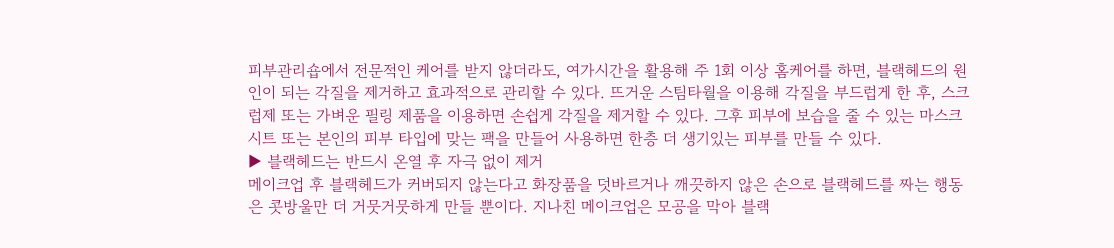피부관리숍에서 전문적인 케어를 받지 않더라도, 여가시간을 활용해 주 1회 이상 홈케어를 하면, 블랙헤드의 원인이 되는 각질을 제거하고 효과적으로 관리할 수 있다. 뜨거운 스팀타월을 이용해 각질을 부드럽게 한 후, 스크럽제 또는 가벼운 필링 제품을 이용하면 손쉽게 각질을 제거할 수 있다. 그후 피부에 보습을 줄 수 있는 마스크 시트 또는 본인의 피부 타입에 맞는 팩을 만들어 사용하면 한층 더 생기있는 피부를 만들 수 있다.
▶ 블랙헤드는 반드시 온열 후 자극 없이 제거
메이크업 후 블랙헤드가 커버되지 않는다고 화장품을 덧바르거나 깨끗하지 않은 손으로 블랙헤드를 짜는 행동은 콧방울만 더 거뭇거뭇하게 만들 뿐이다. 지나친 메이크업은 모공을 막아 블랙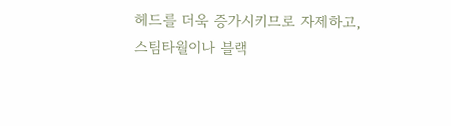헤드를 더욱 증가시키므로 자제하고, 스팀타월이나 블랙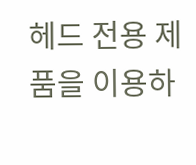헤드 전용 제품을 이용하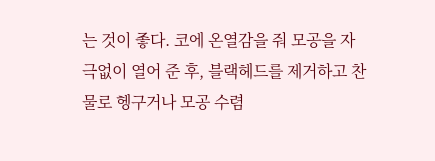는 것이 좋다. 코에 온열감을 줘 모공을 자극없이 열어 준 후, 블랙헤드를 제거하고 찬물로 헹구거나 모공 수렴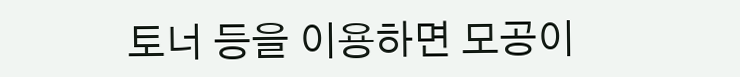토너 등을 이용하면 모공이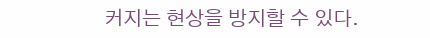커지는 현상을 방지할 수 있다.